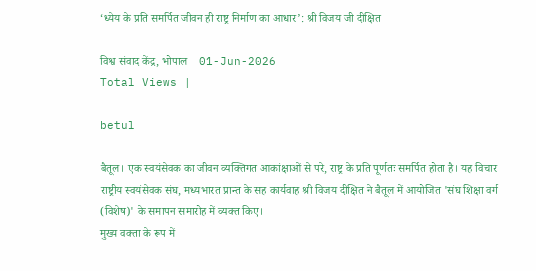‘ध्येय के प्रति समर्पित जीवन ही राष्ट्र निर्माण का आधार’: श्री विजय जी दीक्षित

विश्व संवाद केंद्र, भोपाल    01-Jun-2026
Total Views |

betul

बैतूल। एक स्वयंसेवक का जीवन व्यक्तिगत आकांक्षाओं से परे, राष्ट्र के प्रति पूर्णतः समर्पित होता है। यह विचार राष्ट्रीय स्वयंसेवक संघ, मध्यभारत प्रान्त के सह कार्यवाह श्री विजय दीक्षित ने बैतूल में आयोजित 'संघ शिक्षा वर्ग (विशेष)' के समापन समारोह में व्यक्त किए।
मुख्य वक्ता के रूप में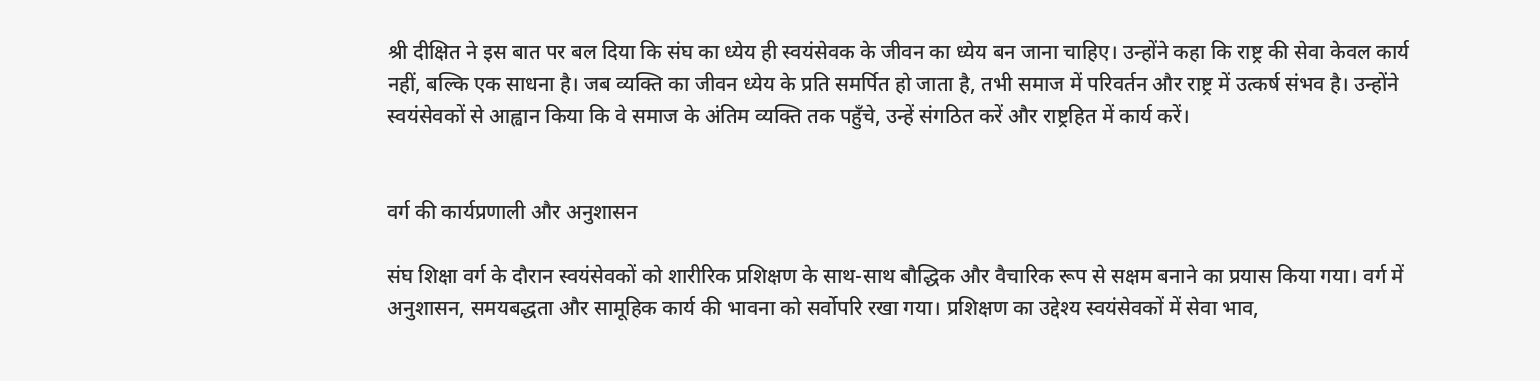श्री दीक्षित ने इस बात पर बल दिया कि संघ का ध्येय ही स्वयंसेवक के जीवन का ध्येय बन जाना चाहिए। उन्होंने कहा कि राष्ट्र की सेवा केवल कार्य नहीं, बल्कि एक साधना है। जब व्यक्ति का जीवन ध्येय के प्रति समर्पित हो जाता है, तभी समाज में परिवर्तन और राष्ट्र में उत्कर्ष संभव है। उन्होंने स्वयंसेवकों से आह्वान किया कि वे समाज के अंतिम व्यक्ति तक पहुँचे, उन्हें संगठित करें और राष्ट्रहित में कार्य करें।


वर्ग की कार्यप्रणाली और अनुशासन

संघ शिक्षा वर्ग के दौरान स्वयंसेवकों को शारीरिक प्रशिक्षण के साथ-साथ बौद्धिक और वैचारिक रूप से सक्षम बनाने का प्रयास किया गया। वर्ग में अनुशासन, समयबद्धता और सामूहिक कार्य की भावना को सर्वोपरि रखा गया। प्रशिक्षण का उद्देश्य स्वयंसेवकों में सेवा भाव,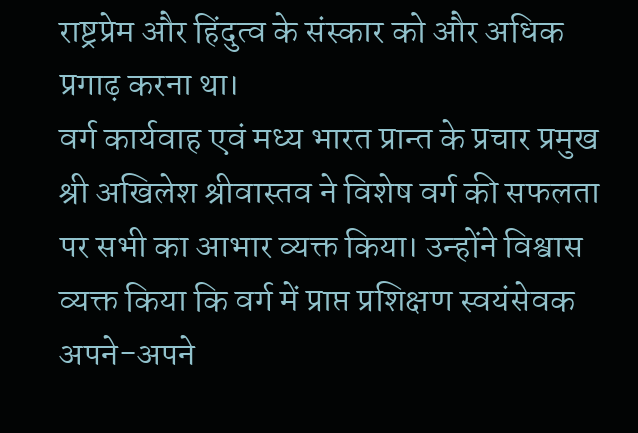राष्ट्रप्रेम और हिंदुत्व के संस्कार को और अधिक प्रगाढ़ करना था।
वर्ग कार्यवाह एवं मध्य भारत प्रान्त के प्रचार प्रमुख श्री अखिलेश श्रीवास्तव ने विशेष वर्ग की सफलता पर सभी का आभार व्यक्त किया। उन्होंने विश्वास व्यक्त किया कि वर्ग में प्राप्त प्रशिक्षण स्वयंसेवक अपने-अपने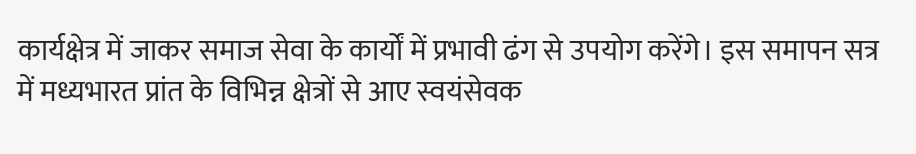कार्यक्षेत्र में जाकर समाज सेवा के कार्यों में प्रभावी ढंग से उपयोग करेंगे। इस समापन सत्र में मध्यभारत प्रांत के विभिन्न क्षेत्रों से आए स्वयंसेवक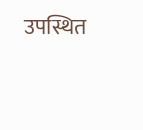उपस्थित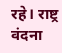रहे। राष्ट्र वंदना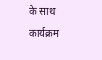के साथ कार्यक्रम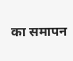का समापन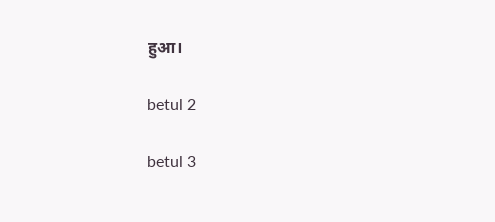हुआ।


betul 2


betul 3